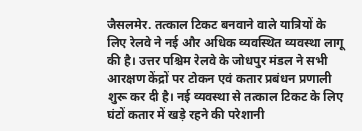जैसलमेर. तत्काल टिकट बनवाने वाले यात्रियों के लिए रेलवे ने नई और अधिक व्यवस्थित व्यवस्था लागू की है। उत्तर पश्चिम रेलवे के जोधपुर मंडल ने सभी आरक्षण केंद्रों पर टोकन एवं कतार प्रबंधन प्रणाली शुरू कर दी है। नई व्यवस्था से तत्काल टिकट के लिए घंटों कतार में खड़े रहने की परेशानी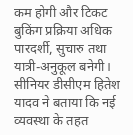कम होगी और टिकट बुकिंग प्रक्रिया अधिक पारदर्शी, सुचारु तथा यात्री-अनुकूल बनेगी।
सीनियर डीसीएम हितेश यादव ने बताया कि नई व्यवस्था के तहत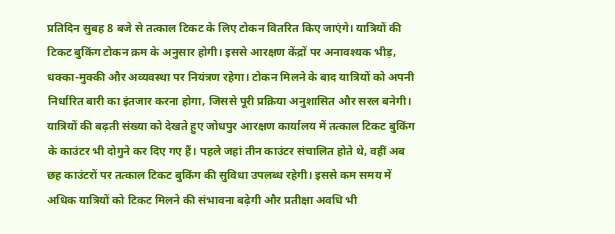प्रतिदिन सुबह 8 बजे से तत्काल टिकट के लिए टोकन वितरित किए जाएंगे। यात्रियों की टिकट बुकिंग टोकन क्रम के अनुसार होगी। इससे आरक्षण केंद्रों पर अनावश्यक भीड़, धक्का-मुक्की और अव्यवस्था पर नियंत्रण रहेगा। टोकन मिलने के बाद यात्रियों को अपनी निर्धारित बारी का इंतजार करना होगा, जिससे पूरी प्रक्रिया अनुशासित और सरल बनेगी। यात्रियों की बढ़ती संख्या को देखते हुए जोधपुर आरक्षण कार्यालय में तत्काल टिकट बुकिंग के काउंटर भी दोगुने कर दिए गए हैं। पहले जहां तीन काउंटर संचालित होते थे, वहीं अब छह काउंटरों पर तत्काल टिकट बुकिंग की सुविधा उपलब्ध रहेगी। इससे कम समय में अधिक यात्रियों को टिकट मिलने की संभावना बढ़ेगी और प्रतीक्षा अवधि भी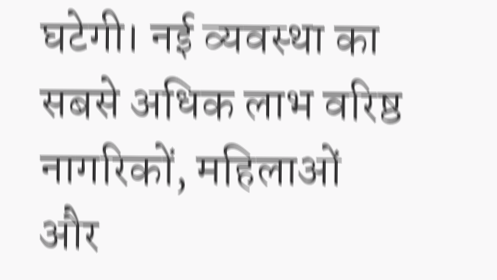घटेगी। नई व्यवस्था का सबसे अधिक लाभ वरिष्ठ नागरिकों, महिलाओं और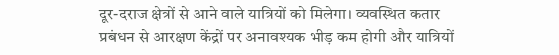दूर-दराज क्षेत्रों से आने वाले यात्रियों को मिलेगा। व्यवस्थित कतार प्रबंधन से आरक्षण केंद्रों पर अनावश्यक भीड़ कम होगी और यात्रियों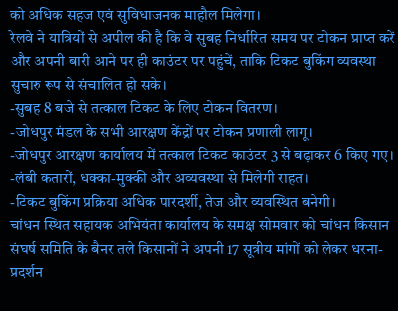को अधिक सहज एवं सुविधाजनक माहौल मिलेगा।
रेलवे ने यात्रियों से अपील की है कि वे सुबह निर्धारित समय पर टोकन प्राप्त करें और अपनी बारी आने पर ही काउंटर पर पहुंचें, ताकि टिकट बुकिंग व्यवस्था सुचारु रूप से संचालित हो सके।
-सुबह 8 बजे से तत्काल टिकट के लिए टोकन वितरण।
-जोधपुर मंडल के सभी आरक्षण केंद्रों पर टोकन प्रणाली लागू।
-जोधपुर आरक्षण कार्यालय में तत्काल टिकट काउंटर 3 से बढ़ाकर 6 किए गए।
-लंबी कतारों, धक्का-मुक्की और अव्यवस्था से मिलेगी राहत।
-टिकट बुकिंग प्रक्रिया अधिक पारदर्शी, तेज और व्यवस्थित बनेगी।
चांधन स्थित सहायक अभियंता कार्यालय के समक्ष सोमवार को चांधन किसान संघर्ष समिति के बैनर तले किसानों ने अपनी 17 सूत्रीय मांगों को लेकर धरना-प्रदर्शन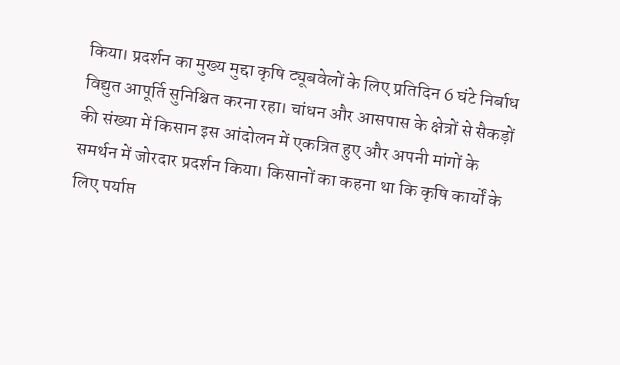किया। प्रदर्शन का मुख्य मुद्दा कृषि ट्यूबवेलों के लिए प्रतिदिन 6 घंटे निर्बाध विद्युत आपूर्ति सुनिश्चित करना रहा। चांधन और आसपास के क्षेत्रों से सैकड़ों की संख्या में किसान इस आंदोलन में एकत्रित हुए और अपनी मांगों के समर्थन में जोरदार प्रदर्शन किया। किसानों का कहना था कि कृषि कार्यों के लिए पर्याप्त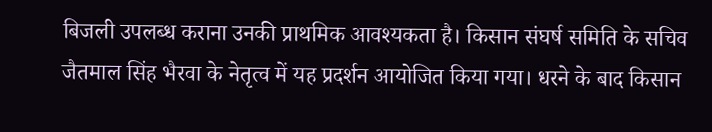बिजली उपलब्ध कराना उनकी प्राथमिक आवश्यकता है। किसान संघर्ष समिति के सचिव जैतमाल सिंह भैरवा के नेतृत्व में यह प्रदर्शन आयोजित किया गया। धरने के बाद किसान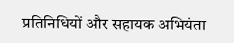प्रतिनिधियों और सहायक अभियंता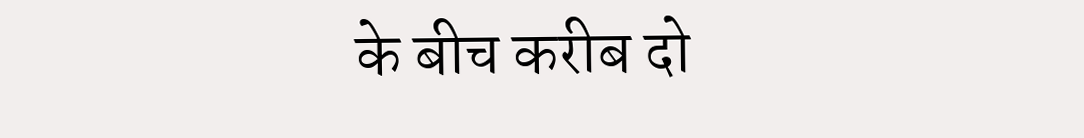के बीच करीब दो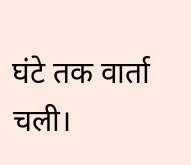घंटे तक वार्ता चली।